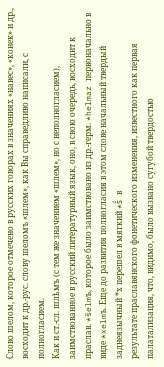Слово шелом, которое отмечено в русских говорах в значениях «навес», «конек» и др., восходит к др.-рус. слову шеломъ «шлем», как Вы справедливо написали, с полногласием.
Как и ст.-сл. шлѣмъ (с тем же значением «шлем», но с неполногласием), заимствованное в русский литературный язык, оно, в свою очередь, восходит к праслав. *šelmъ, которое было заимствовано из др.-герм. *helmaz первоначально в виде *xelmъ. Еще до развития полногласия в этом слове начальный твердый заднеязычный *х перешел в мягкий *š́ в
результате праславянского фонетического изменения, известного как первая палатализация, что, видимо, было вызвано сугубой твердостью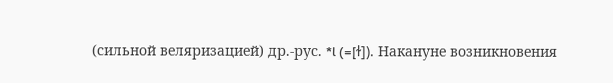(сильной веляризацией) др.-рус. *l (=[ɫ]). Накануне возникновения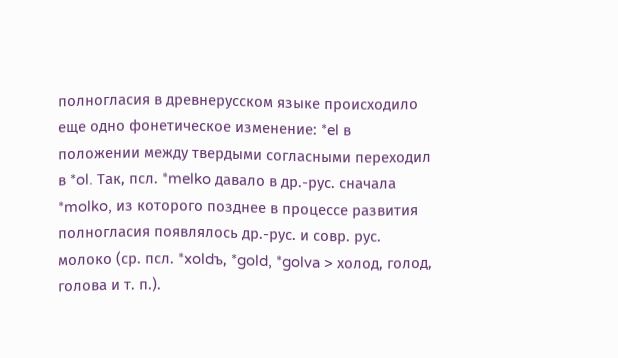полногласия в древнерусском языке происходило еще одно фонетическое изменение: *el в положении между твердыми согласными переходил в *ol. Так, псл. *melko давало в др.-рус. сначала *molko, из которого позднее в процессе развития полногласия появлялось др.-рус. и совр. рус. молоко (ср. псл. *xoldъ, *gold, *golva > холод, голод, голова и т. п.).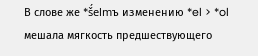В слове же *š́elmъ изменению *el > *ol мешала мягкость предшествующего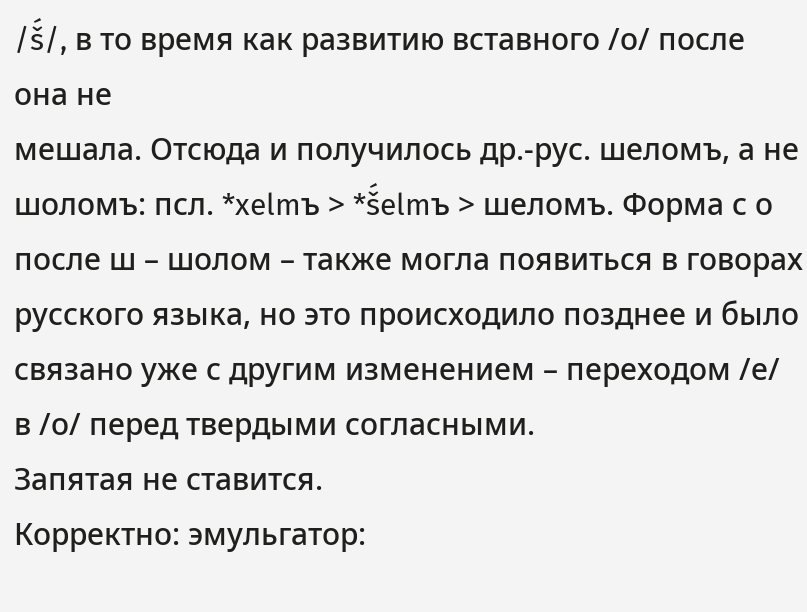/š́/, в то время как развитию вставного /о/ после она не
мешала. Отсюда и получилось др.-рус. шеломъ, а не шоломъ: псл. *xelmъ > *š́elmъ > шеломъ. Форма с о поcле ш – шолом – также могла появиться в говорах русского языка, но это происходило позднее и было связано уже с другим изменением – переходом /е/ в /о/ перед твердыми согласными.
Запятая не ставится.
Корректно: эмульгатор: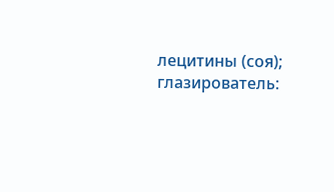лецитины (соя); глазирователь: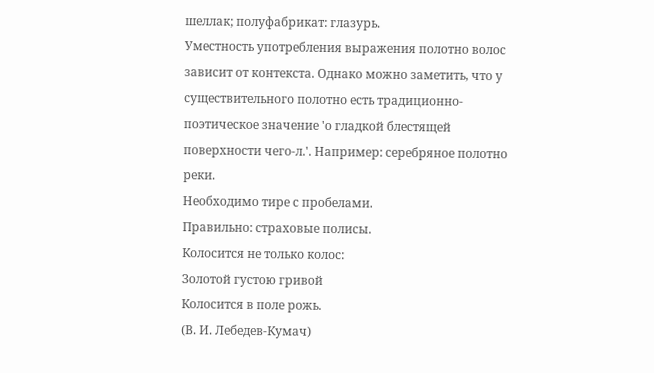шеллак; полуфабрикат: глазурь.
Уместность употребления выражения полотно волос зависит от контекста. Однако можно заметить, что у существительного полотно есть традиционно-поэтическое значение 'о гладкой блестящей поверхности чего-л.'. Например: серебряное полотно реки.
Необходимо тире с пробелами.
Правильно: страховые полисы.
Колосится не только колос:
Золотой густою гривой
Колосится в поле рожь.
(В. И. Лебедев-Кумач)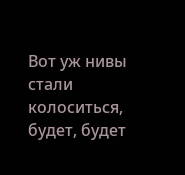Вот уж нивы стали колоситься,
будет, будет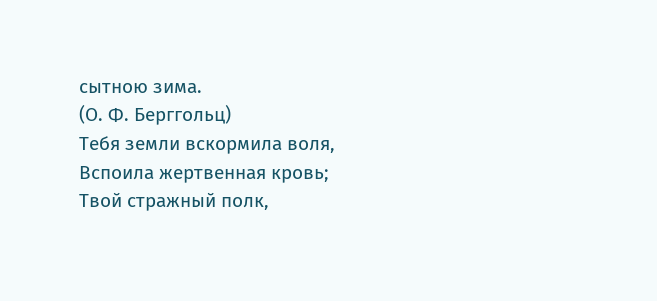сытною зима.
(О. Ф. Берггольц)
Тебя земли вскормила воля,
Вспоила жертвенная кровь;
Твой стражный полк,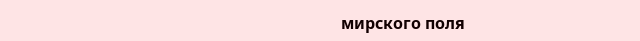мирского поля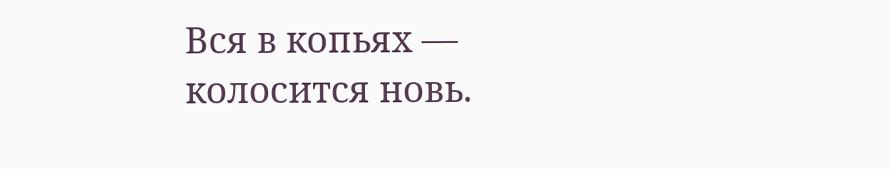Вся в копьях ― колосится новь.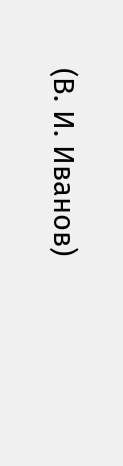(В. И. Иванов)